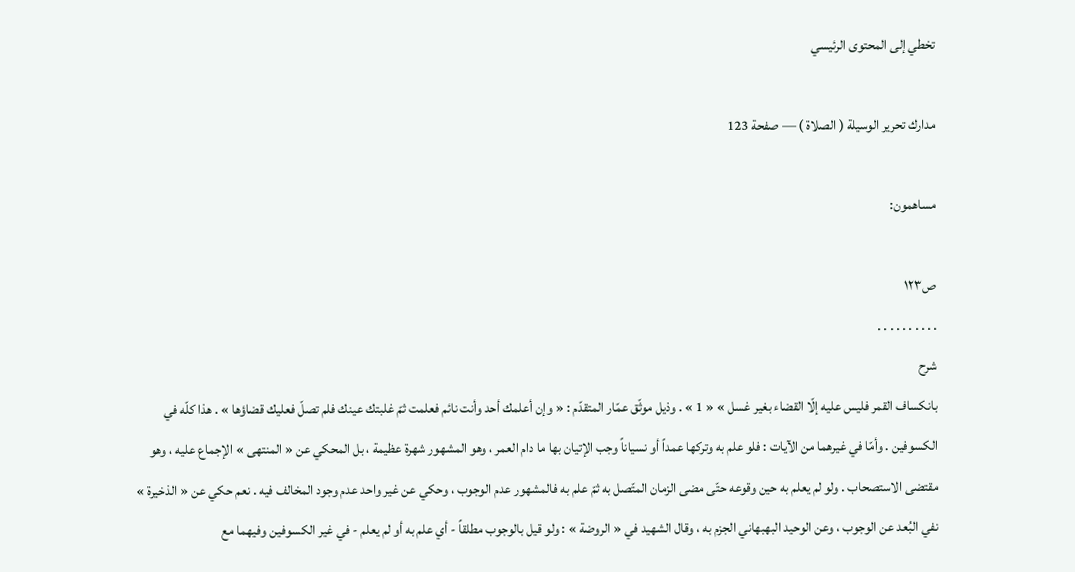تخطي إلى المحتوى الرئيسي

مدارك تحرير الوسيلة ( الصلاة ) — صفحة 123

مساهمون:

ص١٢٣
. . . . . . . . . .
شرح
بانكساف القمر فليس عليه إلّا القضاء بغير غسل » « 1 » . وذيل موثّق عمّار المتقدّم : « وإن أعلمك أحد وأنت نائم فعلمت ثمّ غلبتك عينك فلم تصلّ فعليك قضاؤها » . هذا كلّه في الكسوفين . وأمّا في غيرهما من الآيات : فلو علم به وتركها عمداً أو نسياناً وجب الإتيان بها ما دام العمر ، وهو المشهور شهرة عظيمة ، بل المحكي عن « المنتهى » الإجماع عليه ، وهو مقتضى الاستصحاب . ولو لم يعلم به حين وقوعه حتّى مضى الزمان المتّصل به ثمّ علم به فالمشهور عدم الوجوب ، وحكي عن غير واحد عدم وجود المخالف فيه . نعم حكي عن « الذخيرة » نفي البُعد عن الوجوب ، وعن الوحيد البهبهاني الجزم به ، وقال الشهيد في « الروضة » : ولو قيل بالوجوب مطلقاً - أي علم به أو لم يعلم - في غير الكسوفين وفيهما مع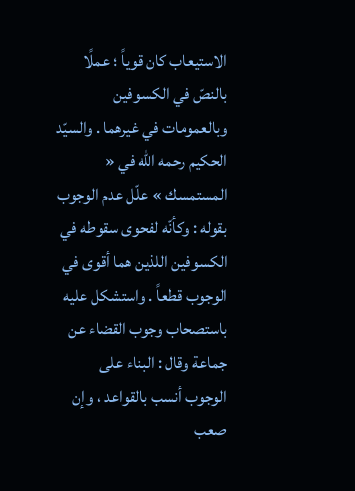الاستيعاب كان قوياً ؛ عملًا بالنصّ في الكسوفين وبالعمومات في غيرهما . والسيّد الحكيم رحمه الله في « المستمسك » علّل عدم الوجوب بقوله : وكأنّه لفحوى سقوطه في الكسوفين اللذين هما أقوى في الوجوب قطعاً . واستشكل عليه باستصحاب وجوب القضاء عن جماعة وقال : البناء على الوجوب أنسب بالقواعد ، وإن صعب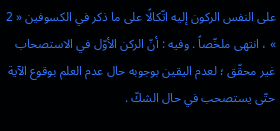على النفس الركون إليه اتّكالًا على ما ذكر في الكسوفين « 2 » ، انتهى ملخّصاً . وفيه : أنّ الركن الأوّل في الاستصحاب غير محقّق ؛ لعدم اليقين بوجوبه حال عدم العلم بوقوع الآية حتّى يستصحب في حال الشكّ .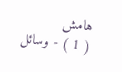هامش
( 1 ) - وسائل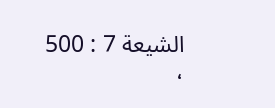الشيعة 7 : 500 ،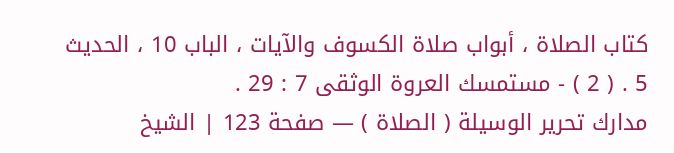كتاب الصلاة ، أبواب صلاة الكسوف والآيات ، الباب 10 ، الحديث 5 . ( 2 ) - مستمسك العروة الوثقى 7 : 29 .
مدارك تحرير الوسيلة ( الصلاة ) — صفحة 123 | الشيخ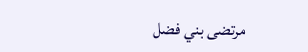مرتضى بني فضل